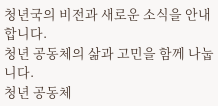청년국의 비전과 새로운 소식을 안내합니다.
청년 공동체의 삶과 고민을 함께 나눕니다.
청년 공동체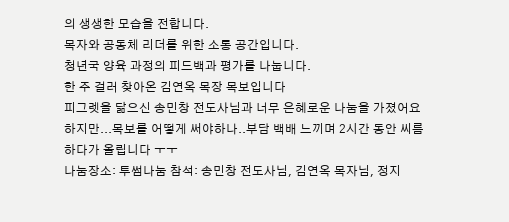의 생생한 모습을 전합니다.
목자와 공동체 리더를 위한 소통 공간입니다.
청년국 양육 과정의 피드백과 평가를 나눕니다.
한 주 걸러 찾아온 김연옥 목장 목보입니다
피그렛을 닮으신 송민창 전도사님과 너무 은혜로운 나눔을 가졌어요
하지만...목보를 어떻게 써야하나..부담 백배 느끼며 2시간 동안 씨름하다가 올립니다 ㅜㅜ
나눔장소: 투썸나눔 참석: 송민창 전도사님, 김연옥 목자님, 정지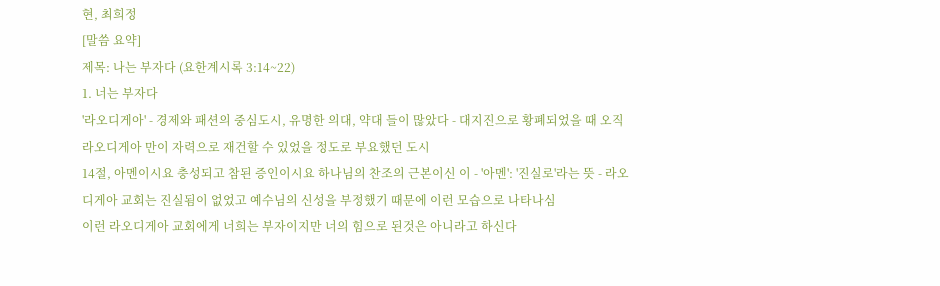현, 최희정
[말씀 요약]
제목: 나는 부자다 (요한계시록 3:14~22)
1. 너는 부자다
'라오디게아' - 경제와 패션의 중심도시, 유명한 의대, 약대 들이 많았다 - 대지진으로 황폐되었을 때 오직 라오디게아 만이 자력으로 재건할 수 있었을 정도로 부요했던 도시
14절, 아멘이시요 충성되고 참된 증인이시요 하나님의 찬조의 근본이신 이 - '아멘': '진실로'라는 뜻 - 라오디게아 교회는 진실됨이 없었고 예수님의 신성을 부정했기 때문에 이런 모습으로 나타나심
이런 라오디게아 교회에게 너희는 부자이지만 너의 힘으로 된것은 아니라고 하신다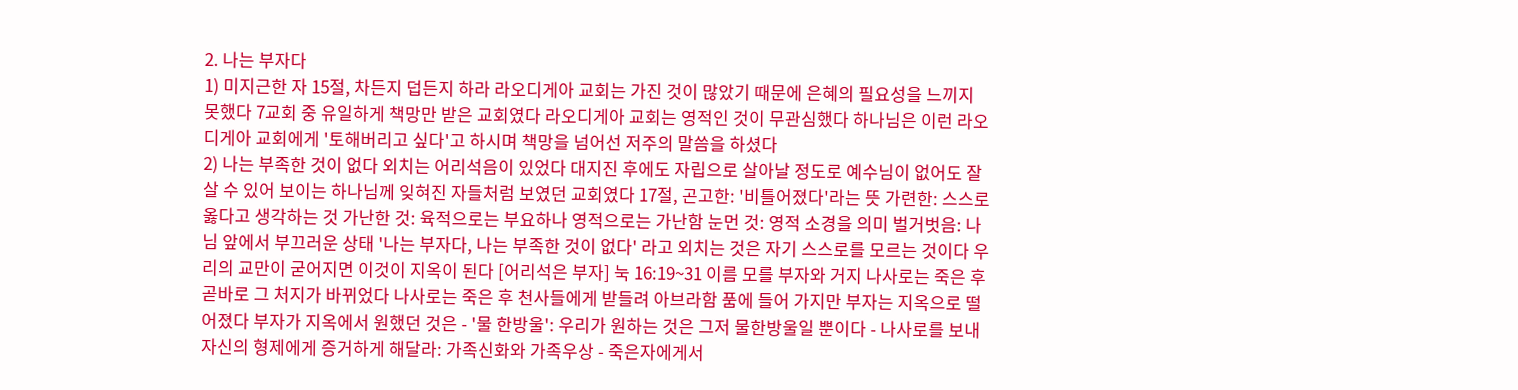2. 나는 부자다
1) 미지근한 자 15절, 차든지 덥든지 하라 라오디게아 교회는 가진 것이 많았기 때문에 은혜의 필요성을 느끼지 못했다 7교회 중 유일하게 책망만 받은 교회였다 라오디게아 교회는 영적인 것이 무관심했다 하나님은 이런 라오디게아 교회에게 '토해버리고 싶다'고 하시며 책망을 넘어선 저주의 말씀을 하셨다
2) 나는 부족한 것이 없다 외치는 어리석음이 있었다 대지진 후에도 자립으로 살아날 정도로 예수님이 없어도 잘 살 수 있어 보이는 하나님께 잊혀진 자들처럼 보였던 교회였다 17절, 곤고한: '비틀어졌다'라는 뜻 가련한: 스스로 옳다고 생각하는 것 가난한 것: 육적으로는 부요하나 영적으로는 가난함 눈먼 것: 영적 소경을 의미 벌거벗음: 나님 앞에서 부끄러운 상태 '나는 부자다, 나는 부족한 것이 없다' 라고 외치는 것은 자기 스스로를 모르는 것이다 우리의 교만이 굳어지면 이것이 지옥이 된다 [어리석은 부자] 눅 16:19~31 이름 모를 부자와 거지 나사로는 죽은 후 곧바로 그 처지가 바뀌었다 나사로는 죽은 후 천사들에게 받들려 아브라함 품에 들어 가지만 부자는 지옥으로 떨어졌다 부자가 지옥에서 원했던 것은 - '물 한방울': 우리가 원하는 것은 그저 물한방울일 뿐이다 - 나사로를 보내 자신의 형제에게 증거하게 해달라: 가족신화와 가족우상 - 죽은자에게서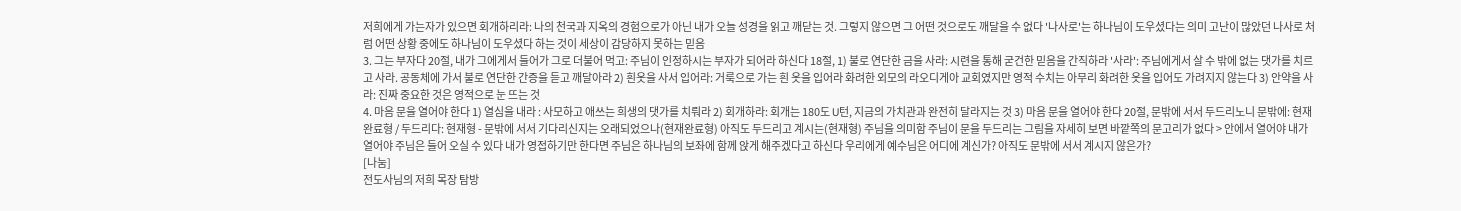저희에게 가는자가 있으면 회개하리라: 나의 천국과 지옥의 경험으로가 아닌 내가 오늘 성경을 읽고 깨닫는 것. 그렇지 않으면 그 어떤 것으로도 깨달을 수 없다 '나사로'는 하나님이 도우셨다는 의미 고난이 많았던 나사로 처럼 어떤 상황 중에도 하나님이 도우셨다 하는 것이 세상이 감당하지 못하는 믿음
3. 그는 부자다 20절, 내가 그에게서 들어가 그로 더불어 먹고: 주님이 인정하시는 부자가 되어라 하신다 18절, 1) 불로 연단한 금을 사라: 시련을 통해 굳건한 믿음을 간직하라 '사라': 주님에게서 살 수 밖에 없는 댓가를 치르고 사라. 공동체에 가서 불로 연단한 간증을 듣고 깨달아라 2) 흰옷을 사서 입어라: 거룩으로 가는 흰 옷을 입어라 화려한 외모의 라오디게아 교회였지만 영적 수치는 아무리 화려한 옷을 입어도 가려지지 않는다 3) 안약을 사라: 진짜 중요한 것은 영적으로 눈 뜨는 것
4. 마음 문을 열어야 한다 1) 열심을 내라 : 사모하고 애쓰는 희생의 댓가를 치뤄라 2) 회개하라: 회개는 180도 U턴, 지금의 가치관과 완전히 달라지는 것 3) 마음 문을 열어야 한다 20절, 문밖에 서서 두드리노니 문밖에: 현재완료형 / 두드리다: 현재형 - 문밖에 서서 기다리신지는 오래되었으나(현재완료형) 아직도 두드리고 계시는(현재형) 주님을 의미함 주님이 문을 두드리는 그림을 자세히 보면 바깥쪽의 문고리가 없다 > 안에서 열어야 내가 열어야 주님은 들어 오실 수 있다 내가 영접하기만 한다면 주님은 하나님의 보좌에 함께 앉게 해주겠다고 하신다 우리에게 예수님은 어디에 계신가? 아직도 문밖에 서서 계시지 않은가?
[나눔]
전도사님의 저희 목장 탐방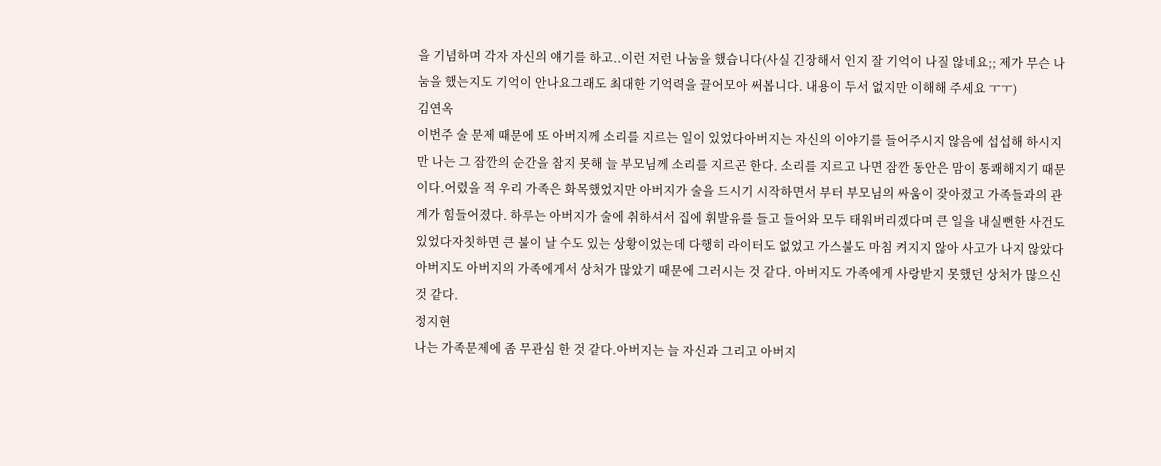을 기념하며 각자 자신의 얘기를 하고..이런 저런 나눔을 했습니다(사실 긴장해서 인지 잘 기억이 나질 않네요;; 제가 무슨 나눔을 했는지도 기억이 안나요그래도 최대한 기억력을 끌어모아 써봅니다. 내용이 두서 없지만 이해해 주세요 ㅜㅜ)
김연옥
이번주 술 문제 때문에 또 아버지께 소리를 지르는 일이 있었다아버지는 자신의 이야기를 들어주시지 않음에 섭섭해 하시지만 나는 그 잠깐의 순간을 참지 못해 늘 부모님께 소리를 지르곤 한다. 소리를 지르고 나면 잠깐 동안은 맘이 통쾌해지기 때문이다.어렸을 적 우리 가족은 화목했었지만 아버지가 술을 드시기 시작하면서 부터 부모님의 싸움이 잦아졌고 가족들과의 관계가 힘들어졌다. 하루는 아버지가 술에 취하셔서 집에 휘발유를 들고 들어와 모두 태워버리겠다며 큰 일을 내실뻔한 사건도 있었다자칫하면 큰 불이 날 수도 있는 상황이었는데 다행히 라이터도 없었고 가스불도 마침 켜지지 않아 사고가 나지 않았다아버지도 아버지의 가족에게서 상처가 많았기 때문에 그러시는 것 같다. 아버지도 가족에게 사랑받지 못했던 상처가 많으신 것 같다.
정지현
나는 가족문제에 좀 무관심 한 것 같다.아버지는 늘 자신과 그리고 아버지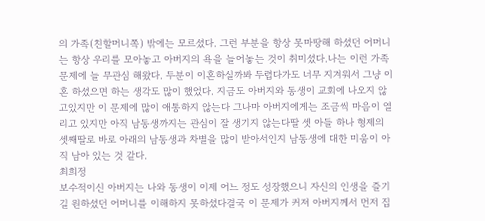의 가족(친할머니쪽) 밖에는 모르셨다. 그런 부분을 항상 못마땅해 하셨던 어머니는 항상 우리를 모아놓고 아버지의 욕을 늘어놓는 것이 취미셨다.나는 이런 가족 문제에 늘 무관심 해왔다. 두분이 이혼하실까봐 두렵다가도 너무 지겨워서 그냥 이혼 하셨으면 하는 생각도 많이 했었다. 지금도 아버지와 동생이 교회에 나오지 않고있지만 이 문제에 많이 애통하지 않는다 그나마 아버지에게는 조금씩 마음이 열리고 있지만 아직 남동생까지는 관심이 잘 생기지 않는다딸 셋 아들 하나 형제의 셋째딸로 바로 아래의 남동생과 차별을 많이 받아서인지 남동생에 대한 미움이 아직 남아 있는 것 같다.
최희정
보수적이신 아버지는 나와 동생이 이제 어느 정도 성장했으니 자신의 인생을 즐기길 원하셨던 어머니를 이해하지 못하셨다결국 이 문제가 커져 아버지께서 먼저 집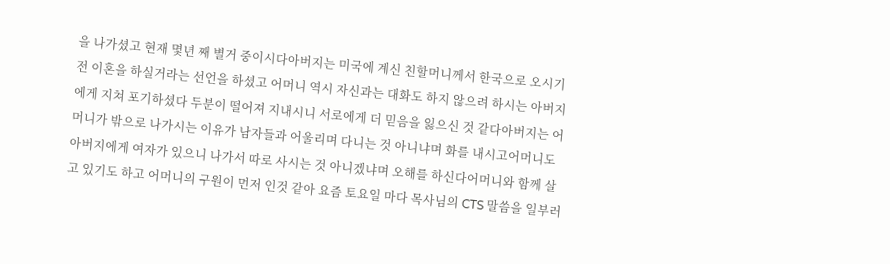을 나가셨고 현재 몇년 째 별거 중이시다아버지는 미국에 계신 친할머니께서 한국으로 오시기 전 이혼을 하실거라는 선언을 하셨고 어머니 역시 자신과는 대화도 하지 않으려 하시는 아버지에게 지쳐 포기하셨다 두분이 떨어져 지내시니 서로에게 더 믿음을 잃으신 것 같다아버지는 어머니가 밖으로 나가시는 이유가 남자들과 어울리며 다니는 것 아니냐며 화를 내시고어머니도 아버지에게 여자가 있으니 나가서 따로 사시는 것 아니겠냐며 오해를 하신다어머니와 함께 살고 있기도 하고 어머니의 구원이 먼저 인것 같아 요즘 토요일 마다 목사님의 CTS 말씀을 일부러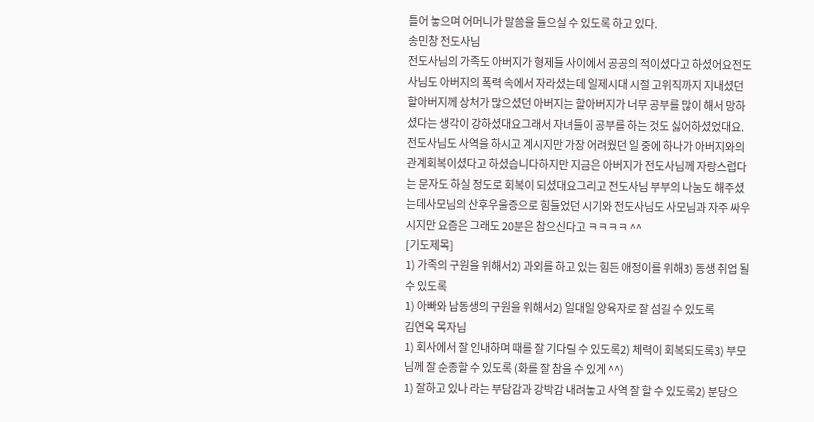틀어 놓으며 어머니가 말씀을 들으실 수 있도록 하고 있다.
송민창 전도사님
전도사님의 가족도 아버지가 형제들 사이에서 공공의 적이셨다고 하셨어요전도사님도 아버지의 폭력 속에서 자라셨는데 일제시대 시절 고위직까지 지내셨던 할아버지께 상처가 많으셨던 아버지는 할아버지가 너무 공부를 많이 해서 망하셨다는 생각이 강하셨대요그래서 자녀들이 공부를 하는 것도 싫어하셨었대요.전도사님도 사역을 하시고 계시지만 가장 어려웠던 일 중에 하나가 아버지와의 관계회복이셨다고 하셨습니다하지만 지금은 아버지가 전도사님께 자랑스럽다는 문자도 하실 정도로 회복이 되셨대요그리고 전도사님 부부의 나눔도 해주셨는데사모님의 산후우울증으로 힘들었던 시기와 전도사님도 사모님과 자주 싸우시지만 요즘은 그래도 20분은 참으신다고 ㅋㅋㅋㅋ ^^
[기도제목]
1) 가족의 구원을 위해서2) 과외를 하고 있는 힘든 애정이를 위해3) 동생 취업 될 수 있도록
1) 아빠와 남동생의 구원을 위해서2) 일대일 양육자로 잘 섬길 수 있도록
김연옥 목자님
1) 회사에서 잘 인내하며 때를 잘 기다릴 수 있도록2) 체력이 회복되도록3) 부모님께 잘 순종할 수 있도록 (화를 잘 참을 수 있게 ^^)
1) 잘하고 있나 라는 부담감과 강박감 내려놓고 사역 잘 할 수 있도록2) 분당으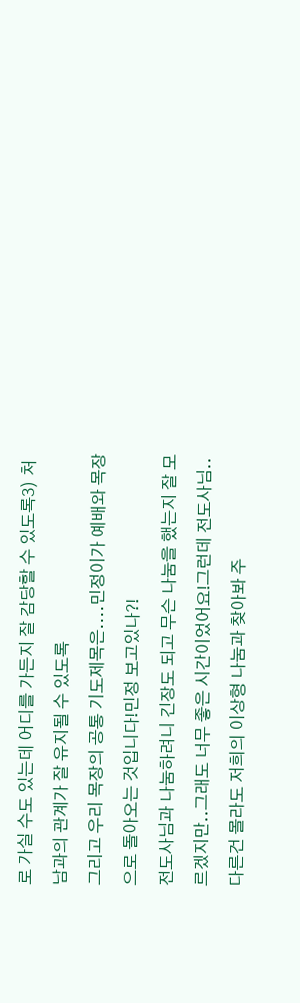로 가실 수도 있는데 어디를 가든지 잘 감당할 수 있도록3) 처남과의 관계가 잘 유지될 수 있도록
그리고 우리 목장의 공통 기도제목은....민정이가 예배와 목장으로 돌아오는 것입니다!민정 보고있나?!
전도사님과 나눔하려니 긴장도 되고 무슨 나눔을 했는지 잘 모르겠지만..그래도 너무 좋은 시간이었어요!그런데 전도사님..다른건 몰라도 저희의 이상형 나눔과 찾아봐 주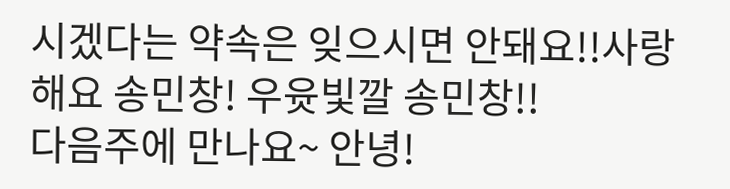시겠다는 약속은 잊으시면 안돼요!!사랑해요 송민창! 우윳빛깔 송민창!!
다음주에 만나요~ 안녕!